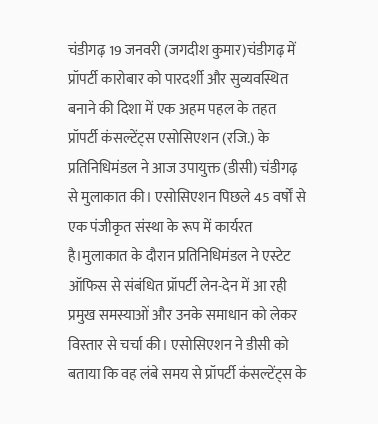चंडीगढ़ 19 जनवरी (जगदीश कुमार)चंडीगढ़ में प्रॉपर्टी कारोबार को पारदर्शी और सुव्यवस्थित बनाने की दिशा में एक अहम पहल के तहत प्रॉपर्टी कंसल्टेंट्स एसोसिएशन (रजि.) के प्रतिनिधिमंडल ने आज उपायुक्त (डीसी) चंडीगढ़ से मुलाकात की। एसोसिएशन पिछले 45 वर्षों से एक पंजीकृत संस्था के रूप में कार्यरत है।मुलाकात के दौरान प्रतिनिधिमंडल ने एस्टेट ऑफिस से संबंधित प्रॉपर्टी लेन-देन में आ रही प्रमुख समस्याओं और उनके समाधान को लेकर विस्तार से चर्चा की। एसोसिएशन ने डीसी को बताया कि वह लंबे समय से प्रॉपर्टी कंसल्टेंट्स के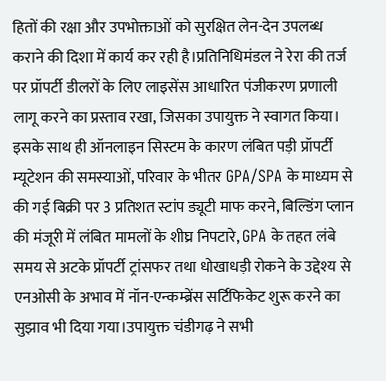हितों की रक्षा और उपभोक्ताओं को सुरक्षित लेन-देन उपलब्ध कराने की दिशा में कार्य कर रही है।प्रतिनिधिमंडल ने रेरा की तर्ज पर प्रॉपर्टी डीलरों के लिए लाइसेंस आधारित पंजीकरण प्रणाली लागू करने का प्रस्ताव रखा, जिसका उपायुक्त ने स्वागत किया। इसके साथ ही ऑनलाइन सिस्टम के कारण लंबित पड़ी प्रॉपर्टी म्यूटेशन की समस्याओं, परिवार के भीतर GPA/SPA के माध्यम से की गई बिक्री पर 3 प्रतिशत स्टांप ड्यूटी माफ करने, बिल्डिंग प्लान की मंजूरी में लंबित मामलों के शीघ्र निपटारे, GPA के तहत लंबे समय से अटके प्रॉपर्टी ट्रांसफर तथा धोखाधड़ी रोकने के उद्देश्य से एनओसी के अभाव में नॉन-एन्कम्ब्रेंस सर्टिफिकेट शुरू करने का सुझाव भी दिया गया।उपायुक्त चंडीगढ़ ने सभी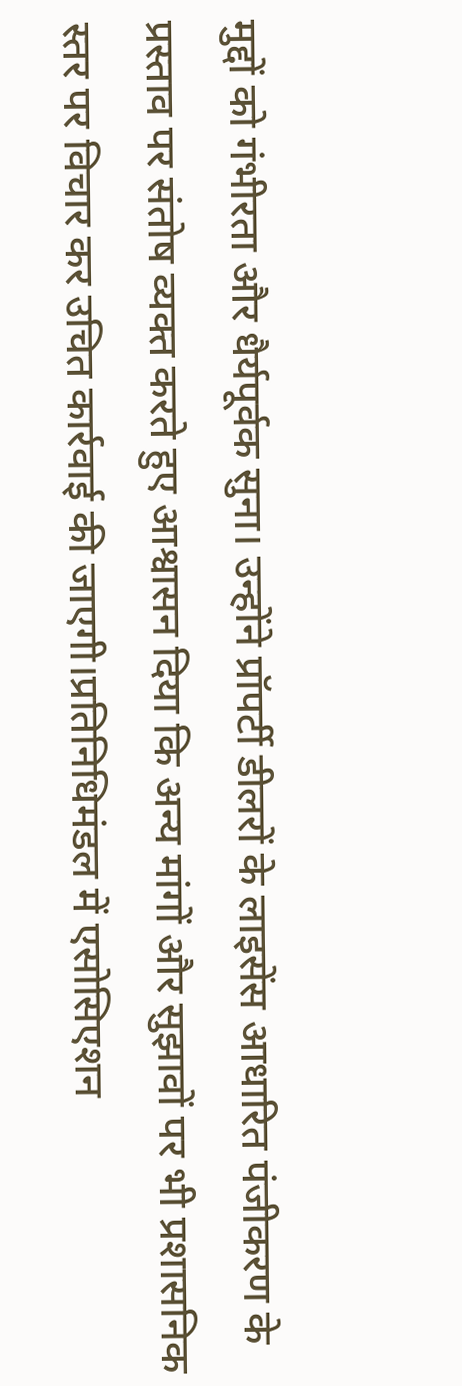मुद्दों को गंभीरता और धैर्यपूर्वक सुना। उन्होंने प्रॉपर्टी डीलरों के लाइसेंस आधारित पंजीकरण के प्रस्ताव पर संतोष व्यक्त करते हुए आश्वासन दिया कि अन्य मांगों और सुझावों पर भी प्रशासनिक स्तर पर विचार कर उचित कार्रवाई की जाएगी।प्रतिनिधिमंडल में एसोसिएशन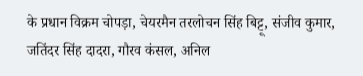के प्रधान विक्रम चोपड़ा, चेयरमैन तरलोचन सिंह बिट्टू, संजीव कुमार, जतिंदर सिंह दादरा, गौरव कंसल, अनिल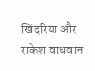खिंदरिया और राकेश वाधवान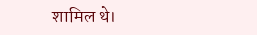शामिल थे।